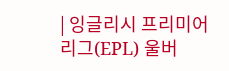| 잉글리시 프리미어리그(EPL) 울버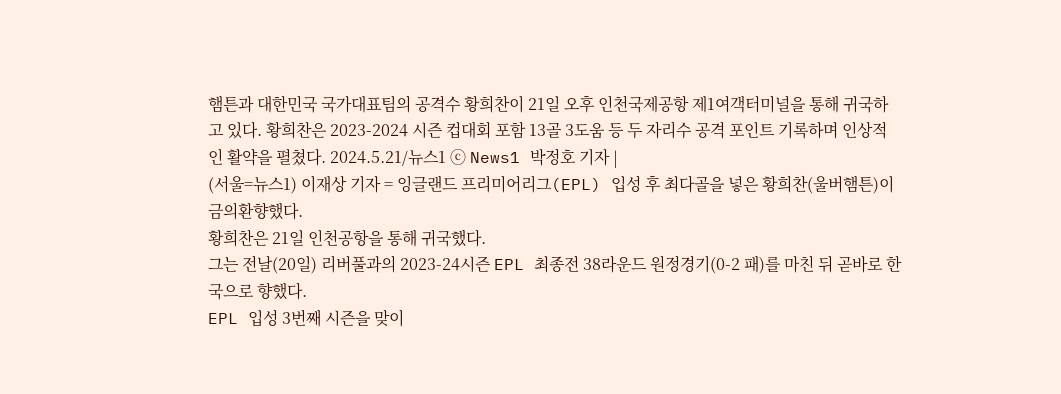햄튼과 대한민국 국가대표팀의 공격수 황희찬이 21일 오후 인천국제공항 제1여객터미널을 통해 귀국하고 있다. 황희찬은 2023-2024 시즌 컵대회 포함 13골 3도움 등 두 자리수 공격 포인트 기록하며 인상적인 활약을 펼쳤다. 2024.5.21/뉴스1 ⓒ News1 박정호 기자 |
(서울=뉴스1) 이재상 기자 = 잉글랜드 프리미어리그(EPL) 입성 후 최다골을 넣은 황희찬(울버햄튼)이 금의환향했다.
황희찬은 21일 인천공항을 통해 귀국했다.
그는 전날(20일) 리버풀과의 2023-24시즌 EPL 최종전 38라운드 원정경기(0-2 패)를 마친 뒤 곧바로 한국으로 향했다.
EPL 입성 3번째 시즌을 맞이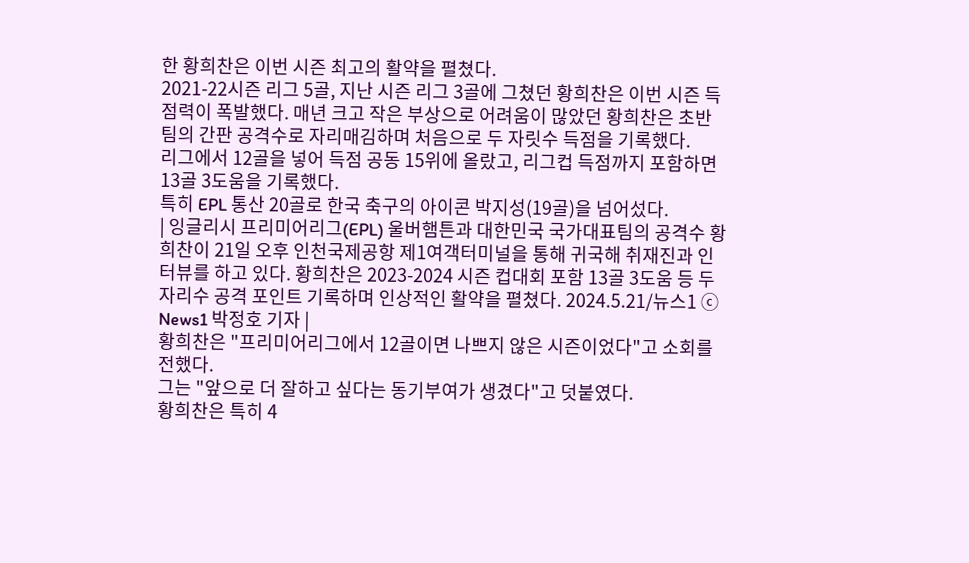한 황희찬은 이번 시즌 최고의 활약을 펼쳤다.
2021-22시즌 리그 5골, 지난 시즌 리그 3골에 그쳤던 황희찬은 이번 시즌 득점력이 폭발했다. 매년 크고 작은 부상으로 어려움이 많았던 황희찬은 초반 팀의 간판 공격수로 자리매김하며 처음으로 두 자릿수 득점을 기록했다.
리그에서 12골을 넣어 득점 공동 15위에 올랐고, 리그컵 득점까지 포함하면 13골 3도움을 기록했다.
특히 EPL 통산 20골로 한국 축구의 아이콘 박지성(19골)을 넘어섰다.
| 잉글리시 프리미어리그(EPL) 울버햄튼과 대한민국 국가대표팀의 공격수 황희찬이 21일 오후 인천국제공항 제1여객터미널을 통해 귀국해 취재진과 인터뷰를 하고 있다. 황희찬은 2023-2024 시즌 컵대회 포함 13골 3도움 등 두 자리수 공격 포인트 기록하며 인상적인 활약을 펼쳤다. 2024.5.21/뉴스1 ⓒ News1 박정호 기자 |
황희찬은 "프리미어리그에서 12골이면 나쁘지 않은 시즌이었다"고 소회를 전했다.
그는 "앞으로 더 잘하고 싶다는 동기부여가 생겼다"고 덧붙였다.
황희찬은 특히 4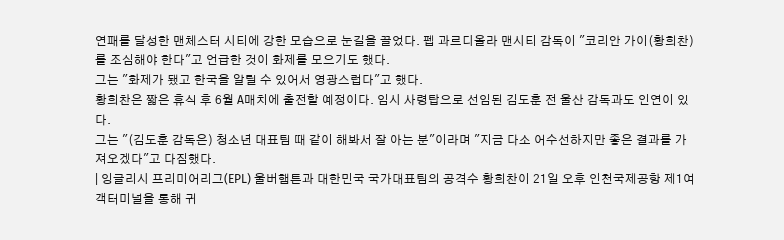연패를 달성한 맨체스터 시티에 강한 모습으로 눈길을 끌었다. 펩 과르디올라 맨시티 감독이 "코리안 가이(황희찬)를 조심해야 한다"고 언급한 것이 화제를 모으기도 했다.
그는 "화제가 됐고 한국을 알릴 수 있어서 영광스럽다"고 했다.
황희찬은 짧은 휴식 후 6월 A매치에 출전할 예정이다. 임시 사령탑으로 선임된 김도훈 전 울산 감독과도 인연이 있다.
그는 "(김도훈 감독은) 청소년 대표팀 때 같이 해봐서 잘 아는 분"이라며 "지금 다소 어수선하지만 좋은 결과를 가져오겠다"고 다짐했다.
| 잉글리시 프리미어리그(EPL) 울버햄튼과 대한민국 국가대표팀의 공격수 황희찬이 21일 오후 인천국제공항 제1여객터미널을 통해 귀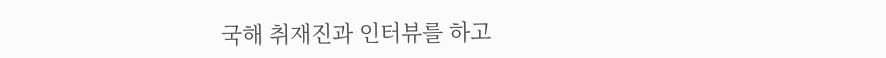국해 취재진과 인터뷰를 하고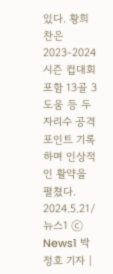있다. 황희찬은 2023-2024 시즌 컵대회 포함 13골 3도움 등 두 자리수 공격 포인트 기록하며 인상적인 활약을 펼쳤다. 2024.5.21/뉴스1 ⓒ News1 박정호 기자 |